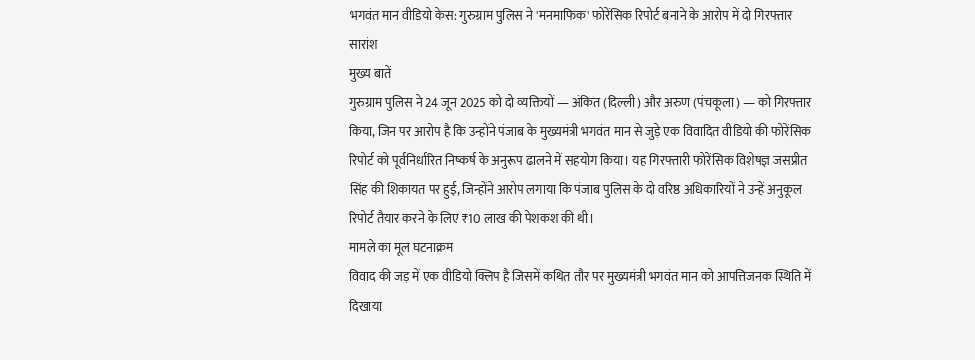भगवंत मान वीडियो केस: गुरुग्राम पुलिस ने 'मनमाफिक' फोरेंसिक रिपोर्ट बनाने के आरोप में दो गिरफ्तार
सारांश
मुख्य बातें
गुरुग्राम पुलिस ने 24 जून 2025 को दो व्यक्तियों — अंकित (दिल्ली) और अरुण (पंचकूला) — को गिरफ्तार किया, जिन पर आरोप है कि उन्होंने पंजाब के मुख्यमंत्री भगवंत मान से जुड़े एक विवादित वीडियो की फोरेंसिक रिपोर्ट को पूर्वनिर्धारित निष्कर्ष के अनुरूप ढालने में सहयोग किया। यह गिरफ्तारी फोरेंसिक विशेषज्ञ जसप्रीत सिंह की शिकायत पर हुई, जिन्होंने आरोप लगाया कि पंजाब पुलिस के दो वरिष्ठ अधिकारियों ने उन्हें अनुकूल रिपोर्ट तैयार करने के लिए ₹10 लाख की पेशकश की थी।
मामले का मूल घटनाक्रम
विवाद की जड़ में एक वीडियो क्लिप है जिसमें कथित तौर पर मुख्यमंत्री भगवंत मान को आपत्तिजनक स्थिति में दिखाया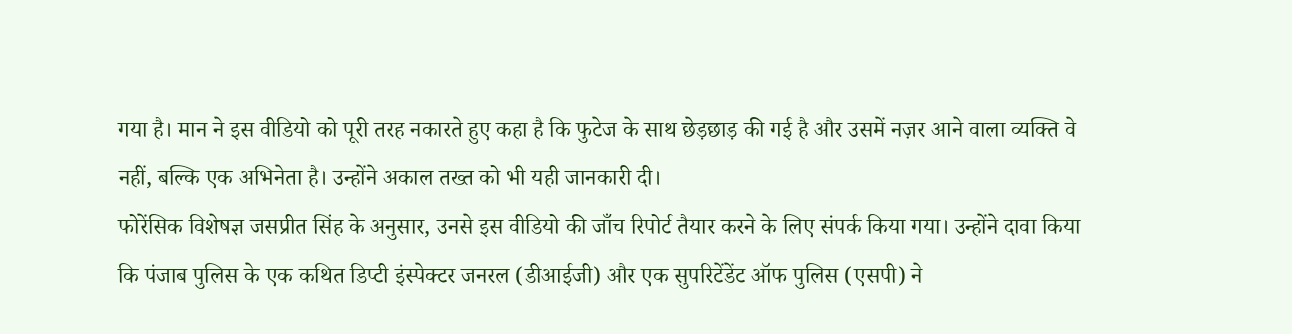गया है। मान ने इस वीडियो को पूरी तरह नकारते हुए कहा है कि फुटेज के साथ छेड़छाड़ की गई है और उसमें नज़र आने वाला व्यक्ति वे नहीं, बल्कि एक अभिनेता है। उन्होंने अकाल तख्त को भी यही जानकारी दी।
फोरेंसिक विशेषज्ञ जसप्रीत सिंह के अनुसार, उनसे इस वीडियो की जाँच रिपोर्ट तैयार करने के लिए संपर्क किया गया। उन्होंने दावा किया कि पंजाब पुलिस के एक कथित डिप्टी इंस्पेक्टर जनरल (डीआईजी) और एक सुपरिटेंडेंट ऑफ पुलिस (एसपी) ने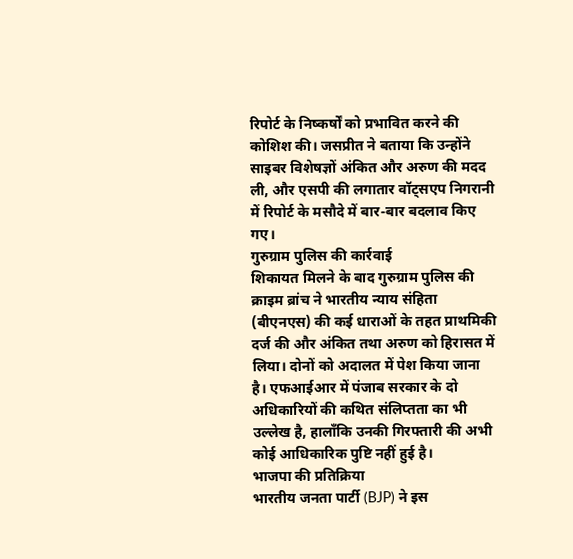रिपोर्ट के निष्कर्षों को प्रभावित करने की कोशिश की। जसप्रीत ने बताया कि उन्होंने साइबर विशेषज्ञों अंकित और अरुण की मदद ली, और एसपी की लगातार वॉट्सएप निगरानी में रिपोर्ट के मसौदे में बार-बार बदलाव किए गए।
गुरुग्राम पुलिस की कार्रवाई
शिकायत मिलने के बाद गुरुग्राम पुलिस की क्राइम ब्रांच ने भारतीय न्याय संहिता (बीएनएस) की कई धाराओं के तहत प्राथमिकी दर्ज की और अंकित तथा अरुण को हिरासत में लिया। दोनों को अदालत में पेश किया जाना है। एफआईआर में पंजाब सरकार के दो अधिकारियों की कथित संलिप्तता का भी उल्लेख है, हालाँकि उनकी गिरफ्तारी की अभी कोई आधिकारिक पुष्टि नहीं हुई है।
भाजपा की प्रतिक्रिया
भारतीय जनता पार्टी (BJP) ने इस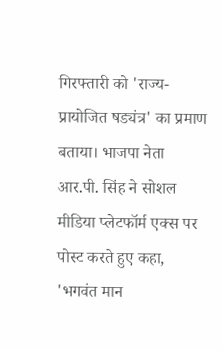गिरफ्तारी को 'राज्य-प्रायोजित षड्यंत्र' का प्रमाण बताया। भाजपा नेता आर.पी. सिंह ने सोशल मीडिया प्लेटफॉर्म एक्स पर पोस्ट करते हुए कहा, 'भगवंत मान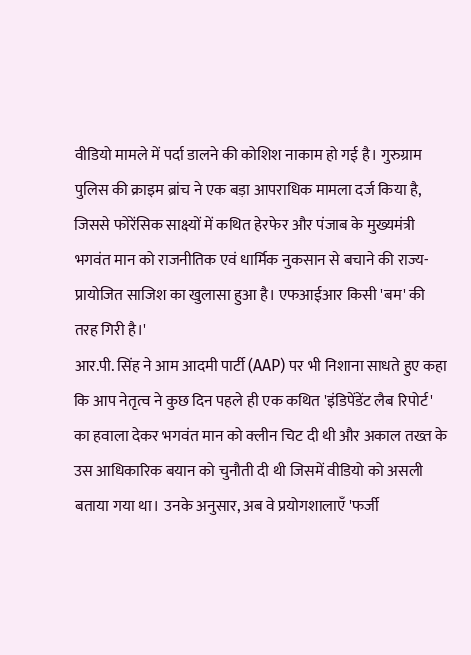वीडियो मामले में पर्दा डालने की कोशिश नाकाम हो गई है। गुरुग्राम पुलिस की क्राइम ब्रांच ने एक बड़ा आपराधिक मामला दर्ज किया है, जिससे फोरेंसिक साक्ष्यों में कथित हेरफेर और पंजाब के मुख्यमंत्री भगवंत मान को राजनीतिक एवं धार्मिक नुकसान से बचाने की राज्य-प्रायोजित साजिश का खुलासा हुआ है। एफआईआर किसी 'बम' की तरह गिरी है।'
आर.पी. सिंह ने आम आदमी पार्टी (AAP) पर भी निशाना साधते हुए कहा कि आप नेतृत्व ने कुछ दिन पहले ही एक कथित 'इंडिपेंडेंट लैब रिपोर्ट' का हवाला देकर भगवंत मान को क्लीन चिट दी थी और अकाल तख्त के उस आधिकारिक बयान को चुनौती दी थी जिसमें वीडियो को असली बताया गया था। उनके अनुसार, अब वे प्रयोगशालाएँ 'फर्जी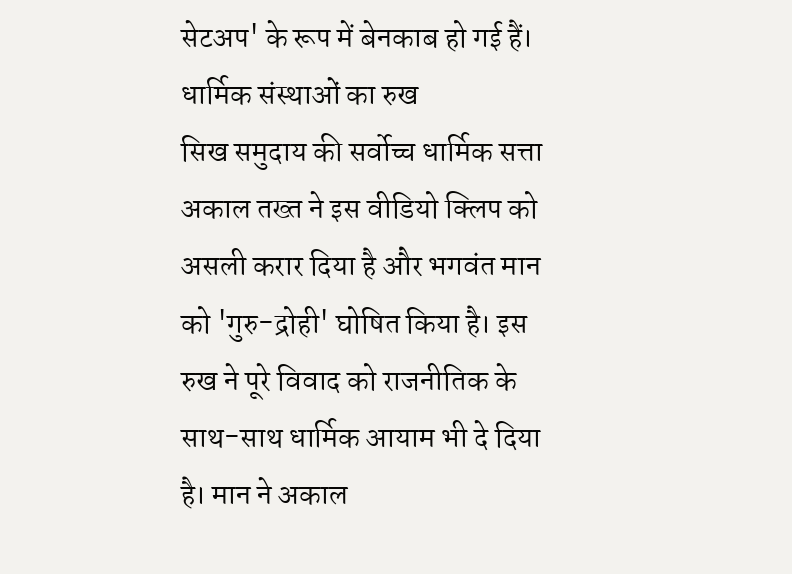सेटअप' के रूप में बेनकाब हो गई हैं।
धार्मिक संस्थाओं का रुख
सिख समुदाय की सर्वोच्च धार्मिक सत्ता अकाल तख्त ने इस वीडियो क्लिप को असली करार दिया है और भगवंत मान को 'गुरु-द्रोही' घोषित किया है। इस रुख ने पूरे विवाद को राजनीतिक के साथ-साथ धार्मिक आयाम भी दे दिया है। मान ने अकाल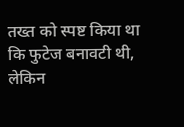तख्त को स्पष्ट किया था कि फुटेज बनावटी थी, लेकिन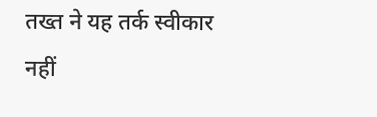तख्त ने यह तर्क स्वीकार नहीं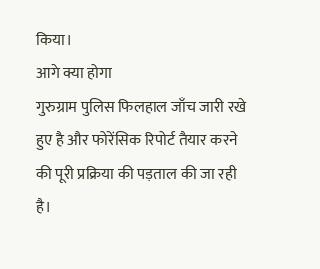किया।
आगे क्या होगा
गुरुग्राम पुलिस फिलहाल जाँच जारी रखे हुए है और फोरेंसिक रिपोर्ट तैयार करने की पूरी प्रक्रिया की पड़ताल की जा रही है।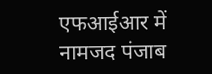एफआईआर में नामजद पंजाब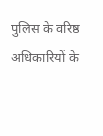पुलिस के वरिष्ठ अधिकारियों के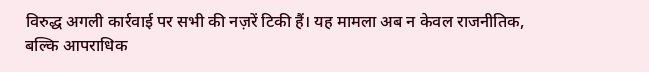विरुद्ध अगली कार्रवाई पर सभी की नज़रें टिकी हैं। यह मामला अब न केवल राजनीतिक, बल्कि आपराधिक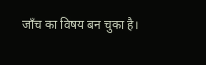जाँच का विषय बन चुका है।